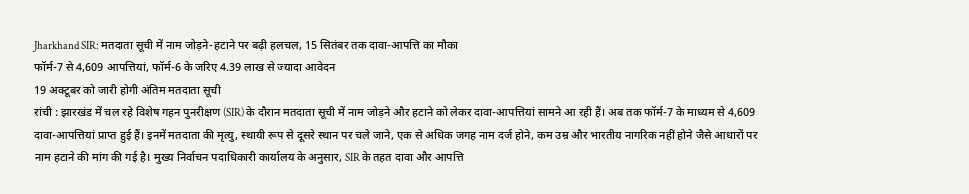Jharkhand SIR: मतदाता सूची में नाम जोड़ने-हटाने पर बढ़ी हलचल, 15 सितंबर तक दावा-आपत्ति का मौका
फॉर्म-7 से 4,609 आपत्तियां, फॉर्म-6 के जरिए 4.39 लाख से ज्यादा आवेदन
19 अक्टूबर को जारी होगी अंतिम मतदाता सूची
रांची : झारखंड में चल रहे विशेष गहन पुनरीक्षण (SIR) के दौरान मतदाता सूची में नाम जोड़ने और हटाने को लेकर दावा-आपत्तियां सामने आ रही हैं। अब तक फॉर्म-7 के माध्यम से 4,609 दावा-आपत्तियां प्राप्त हुई हैं। इनमें मतदाता की मृत्यु, स्थायी रूप से दूसरे स्थान पर चले जाने, एक से अधिक जगह नाम दर्ज होने, कम उम्र और भारतीय नागरिक नहीं होने जैसे आधारों पर नाम हटाने की मांग की गई है। मुख्य निर्वाचन पदाधिकारी कार्यालय के अनुसार, SIR के तहत दावा और आपत्ति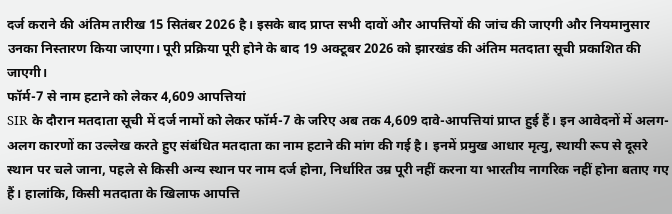दर्ज कराने की अंतिम तारीख 15 सितंबर 2026 है। इसके बाद प्राप्त सभी दावों और आपत्तियों की जांच की जाएगी और नियमानुसार उनका निस्तारण किया जाएगा। पूरी प्रक्रिया पूरी होने के बाद 19 अक्टूबर 2026 को झारखंड की अंतिम मतदाता सूची प्रकाशित की जाएगी।
फॉर्म-7 से नाम हटाने को लेकर 4,609 आपत्तियां
SIR के दौरान मतदाता सूची में दर्ज नामों को लेकर फॉर्म-7 के जरिए अब तक 4,609 दावे-आपत्तियां प्राप्त हुई हैं। इन आवेदनों में अलग-अलग कारणों का उल्लेख करते हुए संबंधित मतदाता का नाम हटाने की मांग की गई है। इनमें प्रमुख आधार मृत्यु, स्थायी रूप से दूसरे स्थान पर चले जाना, पहले से किसी अन्य स्थान पर नाम दर्ज होना, निर्धारित उम्र पूरी नहीं करना या भारतीय नागरिक नहीं होना बताए गए हैं। हालांकि, किसी मतदाता के खिलाफ आपत्ति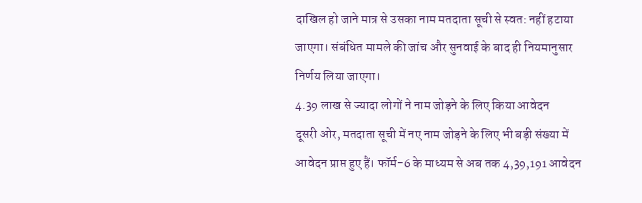दाखिल हो जाने मात्र से उसका नाम मतदाता सूची से स्वत: नहीं हटाया जाएगा। संबंधित मामले की जांच और सुनवाई के बाद ही नियमानुसार निर्णय लिया जाएगा।
4.39 लाख से ज्यादा लोगों ने नाम जोड़ने के लिए किया आवेदन
दूसरी ओर, मतदाता सूची में नए नाम जोड़ने के लिए भी बड़ी संख्या में आवेदन प्राप्त हुए हैं। फॉर्म-6 के माध्यम से अब तक 4,39,191 आवेदन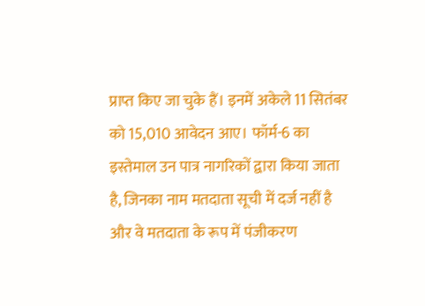प्राप्त किए जा चुके हैं। इनमें अकेले 11 सितंबर को 15,010 आवेदन आए। फॉर्म-6 का इस्तेमाल उन पात्र नागरिकों द्वारा किया जाता है, जिनका नाम मतदाता सूची में दर्ज नहीं है और वे मतदाता के रूप में पंजीकरण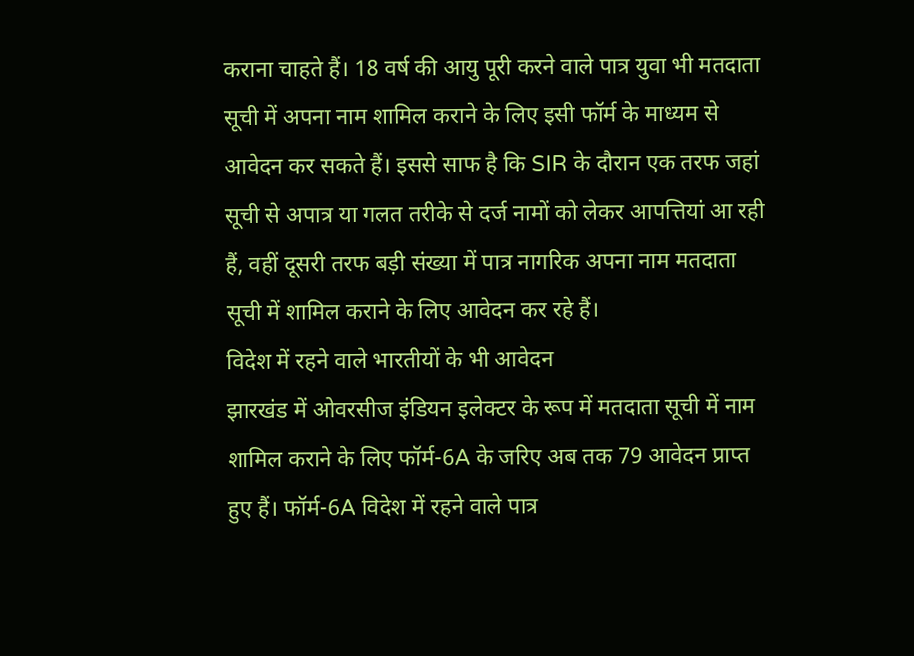कराना चाहते हैं। 18 वर्ष की आयु पूरी करने वाले पात्र युवा भी मतदाता सूची में अपना नाम शामिल कराने के लिए इसी फॉर्म के माध्यम से आवेदन कर सकते हैं। इससे साफ है कि SIR के दौरान एक तरफ जहां सूची से अपात्र या गलत तरीके से दर्ज नामों को लेकर आपत्तियां आ रही हैं, वहीं दूसरी तरफ बड़ी संख्या में पात्र नागरिक अपना नाम मतदाता सूची में शामिल कराने के लिए आवेदन कर रहे हैं।
विदेश में रहने वाले भारतीयों के भी आवेदन
झारखंड में ओवरसीज इंडियन इलेक्टर के रूप में मतदाता सूची में नाम शामिल कराने के लिए फॉर्म-6A के जरिए अब तक 79 आवेदन प्राप्त हुए हैं। फॉर्म-6A विदेश में रहने वाले पात्र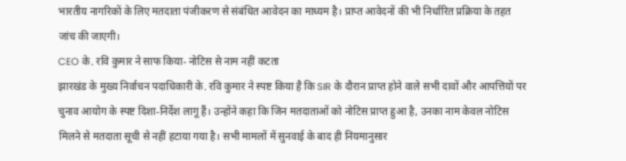भारतीय नागरिकों के लिए मतदाता पंजीकरण से संबंधित आवेदन का माध्यम है। प्राप्त आवेदनों की भी निर्धारित प्रक्रिया के तहत जांच की जाएगी।
CEO के. रवि कुमार ने साफ किया- नोटिस से नाम नहीं कटता
झारखंड के मुख्य निर्वाचन पदाधिकारी के. रवि कुमार ने स्पष्ट किया है कि SIR के दौरान प्राप्त होने वाले सभी दावों और आपत्तियों पर चुनाव आयोग के स्पष्ट दिशा-निर्देश लागू हैं। उन्होंने कहा कि जिन मतदाताओं को नोटिस प्राप्त हुआ है, उनका नाम केवल नोटिस मिलने से मतदाता सूची से नहीं हटाया गया है। सभी मामलों में सुनवाई के बाद ही नियमानुसार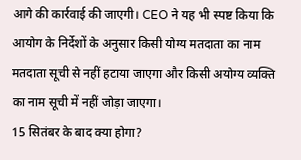आगे की कार्रवाई की जाएगी। CEO ने यह भी स्पष्ट किया कि आयोग के निर्देशों के अनुसार किसी योग्य मतदाता का नाम मतदाता सूची से नहीं हटाया जाएगा और किसी अयोग्य व्यक्ति का नाम सूची में नहीं जोड़ा जाएगा।
15 सितंबर के बाद क्या होगा?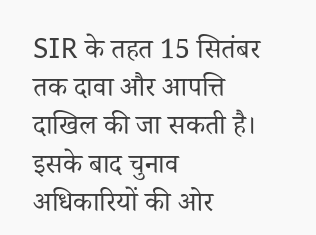SIR के तहत 15 सितंबर तक दावा और आपत्ति दाखिल की जा सकती है। इसके बाद चुनाव अधिकारियों की ओर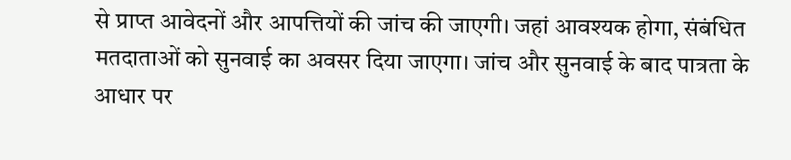से प्राप्त आवेदनों और आपत्तियों की जांच की जाएगी। जहां आवश्यक होगा, संबंधित मतदाताओं को सुनवाई का अवसर दिया जाएगा। जांच और सुनवाई के बाद पात्रता के आधार पर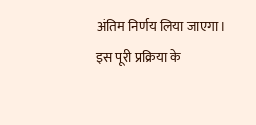अंतिम निर्णय लिया जाएगा। इस पूरी प्रक्रिया के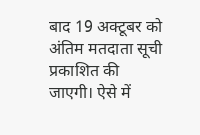बाद 19 अक्टूबर को अंतिम मतदाता सूची प्रकाशित की जाएगी। ऐसे में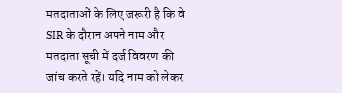मतदाताओं के लिए जरूरी है कि वे SIR के दौरान अपने नाम और मतदाता सूची में दर्ज विवरण की जांच करते रहें। यदि नाम को लेकर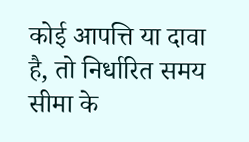कोई आपत्ति या दावा है, तो निर्धारित समय सीमा के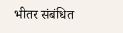भीतर संबंधित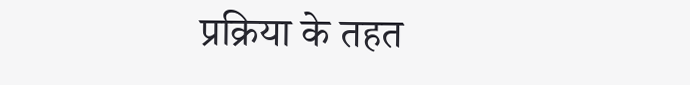प्रक्रिया के तहत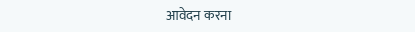आवेदन करना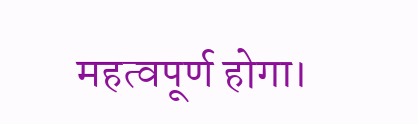महत्वपूर्ण होगा।